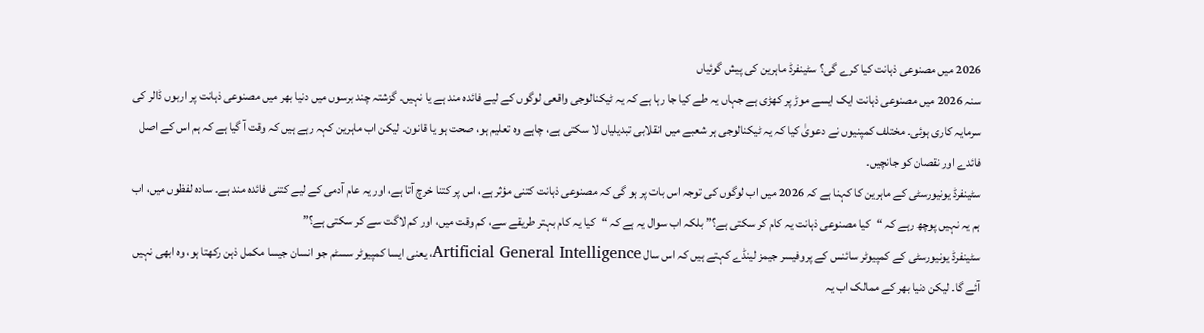2026 میں مصنوعی ذہانت کیا کرے گی؟ سٹینفرڈ ماہرین کی پیش گوئیاں
سنہ 2026 میں مصنوعی ذہانت ایک ایسے موڑ پر کھڑی ہے جہاں یہ طے کیا جا رہا ہے کہ یہ ٹیکنالوجی واقعی لوگوں کے لیے فائدہ مند ہے یا نہیں۔ گزشتہ چند برسوں میں دنیا بھر میں مصنوعی ذہانت پر اربوں ڈالر کی سرمایہ کاری ہوئی۔ مختلف کمپنیوں نے دعویٰ کیا کہ یہ ٹیکنالوجی ہر شعبے میں انقلابی تبدیلیاں لا سکتی ہے، چاہے وہ تعلیم ہو، صحت ہو یا قانون۔ لیکن اب ماہرین کہہ رہے ہیں کہ وقت آ گیا ہے کہ ہم اس کے اصل فائدے اور نقصان کو جانچیں۔
سٹینفرڈ یونیورسٹی کے ماہرین کا کہنا ہے کہ 2026 میں اب لوگوں کی توجہ اس بات پر ہو گی کہ مصنوعی ذہانت کتنی مؤثر ہے، اس پر کتنا خرچ آتا ہے، اور یہ عام آدمی کے لیے کتنی فائدہ مند ہے۔ سادہ لفظوں میں، اب ہم یہ نہیں پوچھ رہے کہ “کیا مصنوعی ذہانت یہ کام کر سکتی ہے؟” بلکہ اب سوال یہ ہے کہ “کیا یہ کام بہتر طریقے سے، کم وقت میں، اور کم لاگت سے کر سکتی ہے؟”
سٹینفرڈ یونیورسٹی کے کمپیوٹر سائنس کے پروفیسر جیمز لینڈے کہتے ہیں کہ اس سال Artificial General Intelligence، یعنی ایسا کمپیوٹر سسٹم جو انسان جیسا مکمل ذہن رکھتا ہو، وہ ابھی نہیں آئے گا۔ لیکن دنیا بھر کے ممالک اب یہ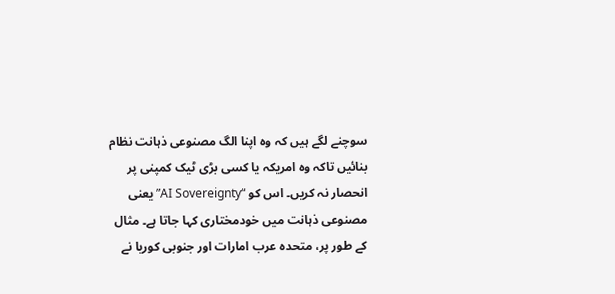سوچنے لگے ہیں کہ وہ اپنا الگ مصنوعی ذہانت نظام بنائیں تاکہ وہ امریکہ یا کسی بڑی ٹیک کمپنی پر انحصار نہ کریں۔ اس کو “AI Sovereignty” یعنی مصنوعی ذہانت میں خودمختاری کہا جاتا ہے۔ مثال کے طور پر، متحدہ عرب امارات اور جنوبی کوریا نے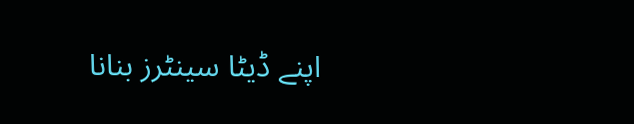اپنے ڈیٹا سینٹرز بنانا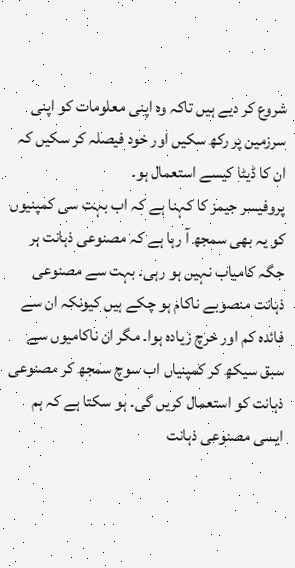شروع کر دیے ہیں تاکہ وہ اپنی معلومات کو اپنی سرزمین پر رکھ سکیں اور خود فیصلہ کر سکیں کہ ان کا ڈیٹا کیسے استعمال ہو۔
پروفیسر جیمز کا کہنا ہے کہ اب بہت سی کمپنیوں کو یہ بھی سمجھ آ رہا ہے کہ مصنوعی ذہانت ہر جگہ کامیاب نہیں ہو رہی۔ بہت سے مصنوعی ذہانت منصوبے ناکام ہو چکے ہیں کیونکہ ان سے فائدہ کم اور خرچ زیادہ ہوا۔ مگر ان ناکامیوں سے سبق سیکھ کر کمپنیاں اب سوچ سمجھ کر مصنوعی ذہانت کو استعمال کریں گی۔ ہو سکتا ہے کہ ہم ایسی مصنوعی ذہانت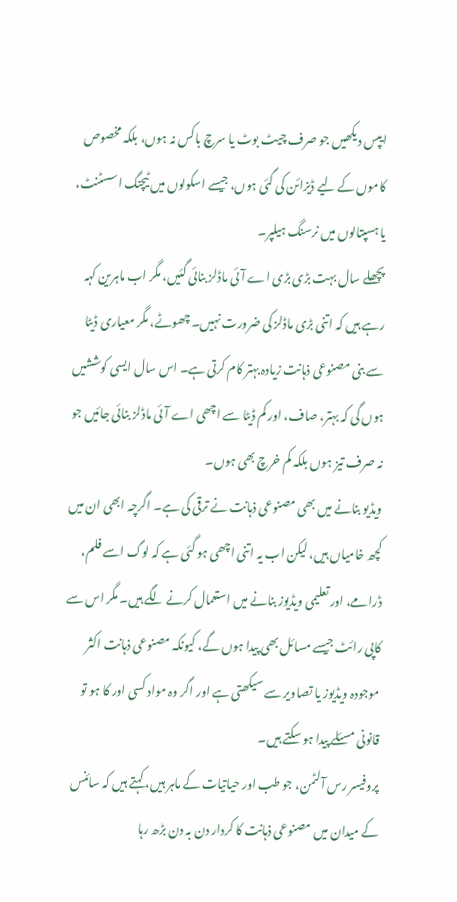ایپس دیکھیں جو صرف چیٹ بوٹ یا سرچ باکس نہ ہوں، بلکہ مخصوص کاموں کے لیے ڈیزائن کی گئی ہوں، جیسے اسکولوں میں ٹیچنگ اسسٹنٹ، یا ہسپتالوں میں نرسنگ ہیلپر۔
پچھلے سال بہت بڑی بڑی اے آئی ماڈلز بنائی گئیں، مگر اب ماہرین کہہ رہے ہیں کہ اتنی بڑی ماڈلز کی ضرورت نہیں۔ چھوٹے، مگر معیاری ڈیٹا سے بنی مصنوعی ذہانت زیادہ بہتر کام کرتی ہے۔ اس سال ایسی کوششیں ہوں گی کہ بہتر، صاف، اور کم ڈیٹا سے اچھی اے آئی ماڈلز بنائی جائیں جو نہ صرف تیز ہوں بلکہ کم خرچ بھی ہوں۔
ویڈیو بنانے میں بھی مصنوعی ذہانت نے ترقی کی ہے۔ اگرچہ ابھی ان میں کچھ خامیاں ہیں، لیکن اب یہ اتنی اچھی ہو گئی ہے کہ لوگ اسے فلم، ڈرامے، اور تعلیمی ویڈیوز بنانے میں استعمال کرنے لگے ہیں۔ مگر اس سے کاپی رائٹ جیسے مسائل بھی پیدا ہوں گے، کیونکہ مصنوعی ذہانت اکثر موجودہ ویڈیوز یا تصاویر سے سیکھتی ہے اور اگر وہ مواد کسی اور کا ہو تو قانونی مسئلے پیدا ہو سکتے ہیں۔
پروفیسر رس آلٹمن، جو طب اور حیاتیات کے ماہر ہیں، کہتے ہیں کہ سائنس کے میدان میں مصنوعی ذہانت کا کردار دن بہ دن بڑھ رہا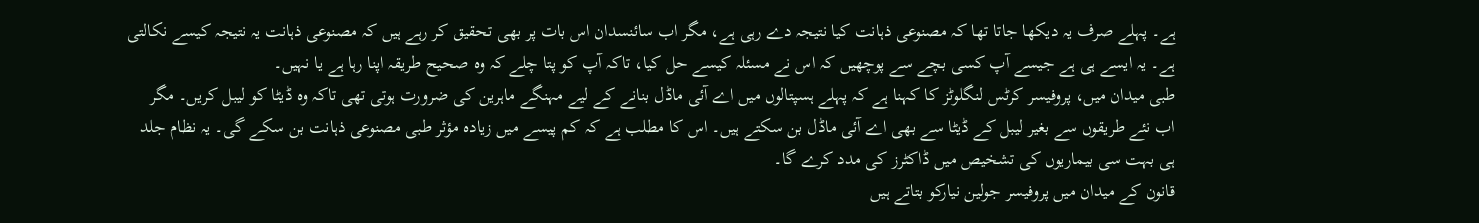ہے۔ پہلے صرف یہ دیکھا جاتا تھا کہ مصنوعی ذہانت کیا نتیجہ دے رہی ہے، مگر اب سائنسدان اس بات پر بھی تحقیق کر رہے ہیں کہ مصنوعی ذہانت یہ نتیجہ کیسے نکالتی ہے۔ یہ ایسے ہی ہے جیسے آپ کسی بچے سے پوچھیں کہ اس نے مسئلہ کیسے حل کیا، تاکہ آپ کو پتا چلے کہ وہ صحیح طریقہ اپنا رہا ہے یا نہیں۔
طبی میدان میں، پروفیسر کرٹس لنگلوٹز کا کہنا ہے کہ پہلے ہسپتالوں میں اے آئی ماڈل بنانے کے لیے مہنگے ماہرین کی ضرورت ہوتی تھی تاکہ وہ ڈیٹا کو لیبل کریں۔ مگر اب نئے طریقوں سے بغیر لیبل کے ڈیٹا سے بھی اے آئی ماڈل بن سکتے ہیں۔ اس کا مطلب ہے کہ کم پیسے میں زیادہ مؤثر طبی مصنوعی ذہانت بن سکے گی۔ یہ نظام جلد ہی بہت سی بیماریوں کی تشخیص میں ڈاکٹرز کی مدد کرے گا۔
قانون کے میدان میں پروفیسر جولین نیارکو بتاتے ہیں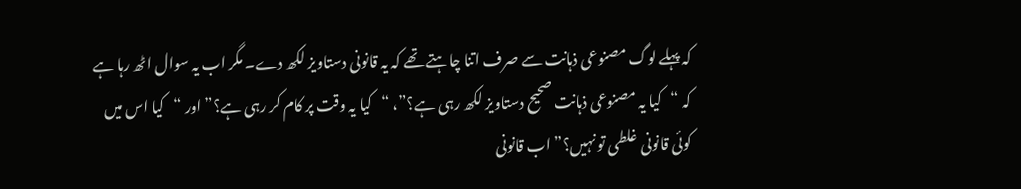کہ پہلے لوگ مصنوعی ذہانت سے صرف اتنا چاہتے تھے کہ یہ قانونی دستاویز لکھ دے۔ مگر اب یہ سوال اٹھ رہا ہے کہ “کیا یہ مصنوعی ذہانت صحیح دستاویز لکھ رہی ہے؟”، “کیا یہ وقت پر کام کر رہی ہے؟” اور “کیا اس میں کوئی قانونی غلطی تو نہیں؟” اب قانونی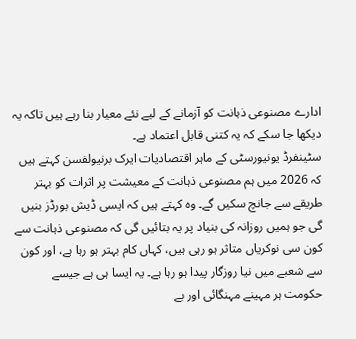ادارے مصنوعی ذہانت کو آزمانے کے لیے نئے معیار بنا رہے ہیں تاکہ یہ دیکھا جا سکے کہ یہ کتنی قابل اعتماد ہے۔
سٹینفرڈ یونیورسٹی کے ماہر اقتصادیات ایرک برنیولفسن کہتے ہیں کہ 2026 میں ہم مصنوعی ذہانت کے معیشت پر اثرات کو بہتر طریقے سے جانچ سکیں گے۔ وہ کہتے ہیں کہ ایسی ڈیش بورڈز بنیں گی جو ہمیں روزانہ کی بنیاد پر یہ بتائیں گی کہ مصنوعی ذہانت سے کون سی نوکریاں متاثر ہو رہی ہیں، کہاں کام بہتر ہو رہا ہے، اور کون سے شعبے میں نیا روزگار پیدا ہو رہا ہے۔ یہ ایسا ہی ہے جیسے حکومت ہر مہینے مہنگائی اور بے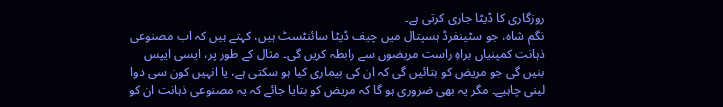روزگاری کا ڈیٹا جاری کرتی ہے۔
نگم شاہ، جو سٹینفرڈ ہسپتال میں چیف ڈیٹا سائنٹسٹ ہیں، کہتے ہیں کہ اب مصنوعی ذہانت کمپنیاں براہِ راست مریضوں سے رابطہ کریں گی۔ مثال کے طور پر، ایسی ایپس بنیں گی جو مریض کو بتائیں گی کہ ان کی بیماری کیا ہو سکتی ہے، یا انہیں کون سی دوا لینی چاہیے۔ مگر یہ بھی ضروری ہو گا کہ مریض کو بتایا جائے کہ یہ مصنوعی ذہانت ان کو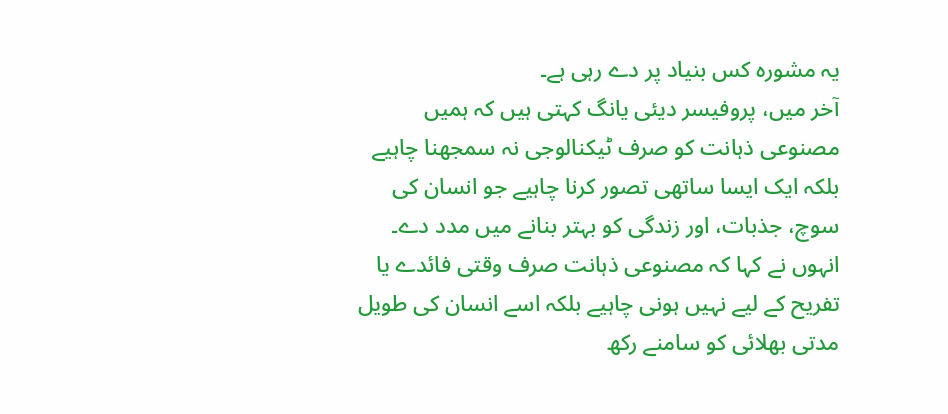یہ مشورہ کس بنیاد پر دے رہی ہے۔
آخر میں، پروفیسر دیئی یانگ کہتی ہیں کہ ہمیں مصنوعی ذہانت کو صرف ٹیکنالوجی نہ سمجھنا چاہیے بلکہ ایک ایسا ساتھی تصور کرنا چاہیے جو انسان کی سوچ، جذبات، اور زندگی کو بہتر بنانے میں مدد دے۔ انہوں نے کہا کہ مصنوعی ذہانت صرف وقتی فائدے یا تفریح کے لیے نہیں ہونی چاہیے بلکہ اسے انسان کی طویل مدتی بھلائی کو سامنے رکھ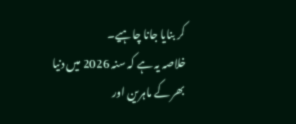کر بنایا جانا چاہیے۔
خلاصہ یہ ہے کہ سنہ 2026 میں دنیا بھر کے ماہرین اور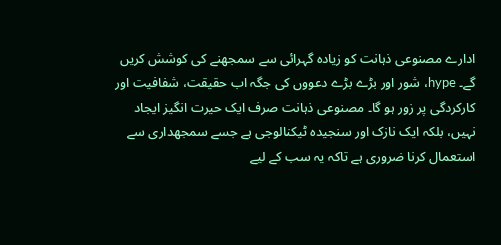ادارے مصنوعی ذہانت کو زیادہ گہرائی سے سمجھنے کی کوشش کریں گے۔ hype، شور اور بڑے بڑے دعووں کی جگہ اب حقیقت، شفافیت اور کارکردگی پر زور ہو گا۔ مصنوعی ذہانت صرف ایک حیرت انگیز ایجاد نہیں، بلکہ ایک نازک اور سنجیدہ ٹیکنالوجی ہے جسے سمجھداری سے استعمال کرنا ضروری ہے تاکہ یہ سب کے لیے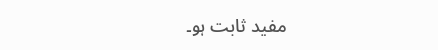مفید ثابت ہو۔